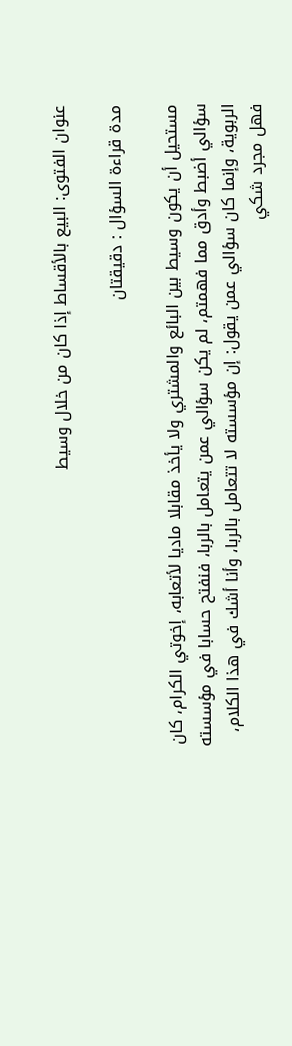عنوان الفتوى: البيع بالأقساط إذا كان من خلال وسيط

مدة قراءة السؤال : دقيقتان

مستحيل أن يكون وسيط بين البائع والمشتري ولا يأخذ مقابلا ماديا لأتعابه، إخوتي الكرام، كان سؤالي أضبط وأدق مما فهمتم، لم يكن سؤالي عمن يتعامل بالربا، فنفتح حسابا في مؤسسته الربوية، وإنما كان سؤالي عمن يقول: إن مؤسسته لا تتعامل بالربا، وأنا أشك في هذا الكلام، فهل مجرد شكي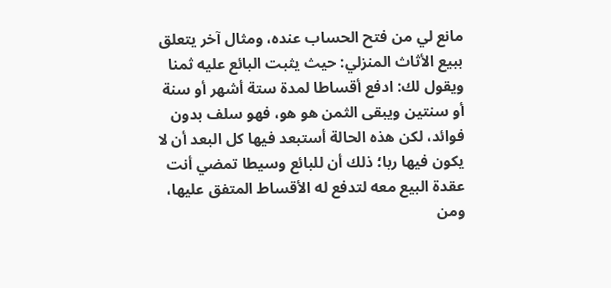مانع لي من فتح الحساب عنده، ومثال آخر يتعلق ببيع الأثاث المنزلي: حيث يثبت البائع عليه ثمنا ويقول لك: ادفع أقساطا لمدة ستة أشهر أو سنة أو سنتين ويبقى الثمن هو هو، فهو سلف بدون فوائد، لكن هذه الحالة أستبعد فيها كل البعد أن لا يكون فيها ربا؛ ذلك أن للبائع وسيطا تمضي أنت عقدة البيع معه لتدفع له الأقساط المتفق عليها، ومن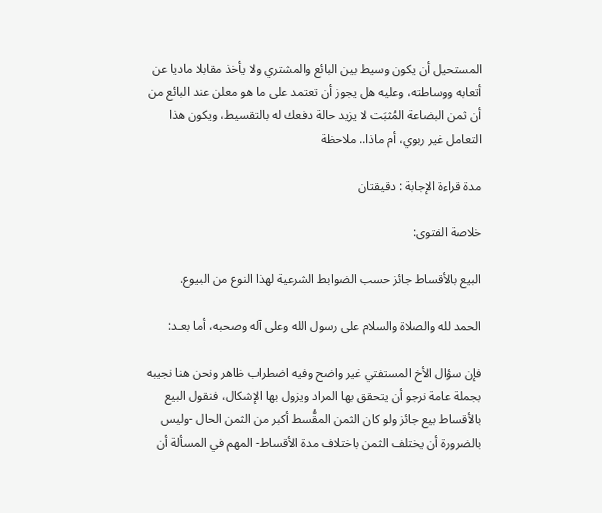المستحيل أن يكون وسيط بين البائع والمشتري ولا يأخذ مقابلا ماديا عن أتعابه ووساطته، وعليه هل يجوز أن تعتمد على ما هو معلن عند البائع من أن ثمن البضاعة المُثبَت لا يزيد حالة دفعك له بالتقسيط، ويكون هذا التعامل غير ربوي، أم ماذا.. ملاحظة

مدة قراءة الإجابة : دقيقتان

خلاصة الفتوى:

البيع بالأقساط جائز حسب الضوابط الشرعية لهذا النوع من البيوع.

الحمد لله والصلاة والسلام على رسول الله وعلى آله وصحبه، أما بعـد:

فإن سؤال الأخ المستفتي غير واضح وفيه اضطراب ظاهر ونحن هنا نجيبه بجملة عامة نرجو أن يتحقق بها المراد ويزول بها الإشكال، فنقول البيع بالأقساط بيع جائز ولو كان الثمن المقُّسط أكبر من الثمن الحال -وليس بالضرورة أن يختلف الثمن باختلاف مدة الأقساط- المهم في المسألة أن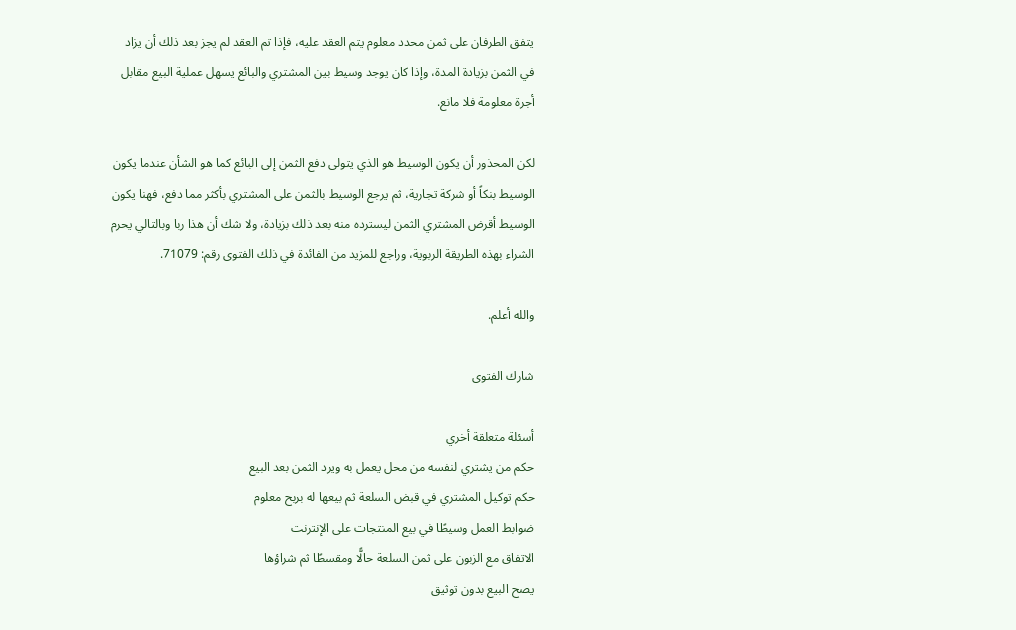يتفق الطرفان على ثمن محدد معلوم يتم العقد عليه، فإذا تم العقد لم يجز بعد ذلك أن يزاد في الثمن بزيادة المدة، وإذا كان يوجد وسيط بين المشتري والبائع يسهل عملية البيع مقابل أجرة معلومة فلا مانع.

لكن المحذور أن يكون الوسيط هو الذي يتولى دفع الثمن إلى البائع كما هو الشأن عندما يكون الوسيط بنكاً أو شركة تجارية، ثم يرجع الوسيط بالثمن على المشتري بأكثر مما دفع، فهنا يكون الوسيط أقرض المشتري الثمن ليسترده منه بعد ذلك بزيادة، ولا شك أن هذا ربا وبالتالي يحرم الشراء بهذه الطريقة الربوية، وراجع للمزيد من الفائدة في ذلك الفتوى رقم: 71079.

والله أعلم.

شارك الفتوى

أسئلة متعلقة أخري
حكم من يشتري لنفسه من محل يعمل به ويرد الثمن بعد البيع
حكم توكيل المشتري في قبض السلعة ثم بيعها له بربح معلوم
ضوابط العمل وسيطًا في بيع المنتجات على الإنترنت
الاتفاق مع الزبون على ثمن السلعة حالًّا ومقسطًا ثم شراؤها
يصح البيع بدون توثيق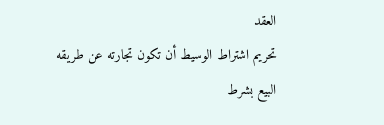العقد
تحريم اشتراط الوسيط أن تكون تجارته عن طريقه
البيع بشرط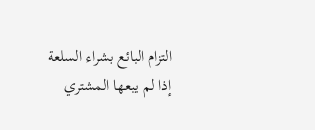التزام البائع بشراء السلعة إذا لم يبعها المشتري